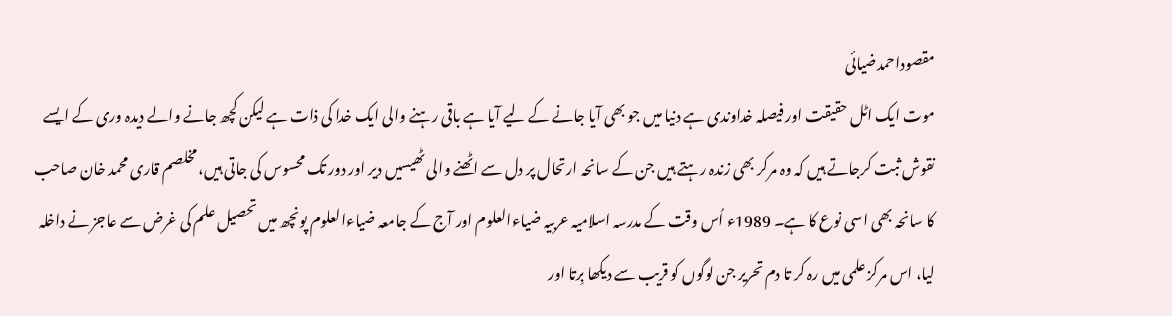مقصوداحمدضیائی
موت ایک اٹل حقیقت اور فیصلہ خداوندی ہے دنیا میں جو بھی آیا جانے کے لیے آیا ہے باقی رہنے والی ایک خدا کی ذات ہے لیکن کچھ جانے والے دیدہ وری کے ایسے نقوش ثبت کرجاتے ہیں کہ وہ مرکر بھی زندہ رہتے ہیں جن کے سانحہ ارتحال پر دل سے اٹھنے والی ٹھیسیں دیر اور دور تک محسوس کی جاتی ہیں، مخلصم قاری محمد خان صاحب کا سانحہ بھی اسی نوع کا ہے۔ 1989ء اُس وقت کے مدرسہ اسلامیہ عربیہ ضیاءالعلوم اور آج کے جامعہ ضیاءالعلوم پونچھ میں تحصیل علم کی غرض سے عاجز نے داخلہ لیا، اس مرکز علمی میں رہ کر تا دم تحریر جن لوگوں کو قریب سے دیکھا بِرتا اور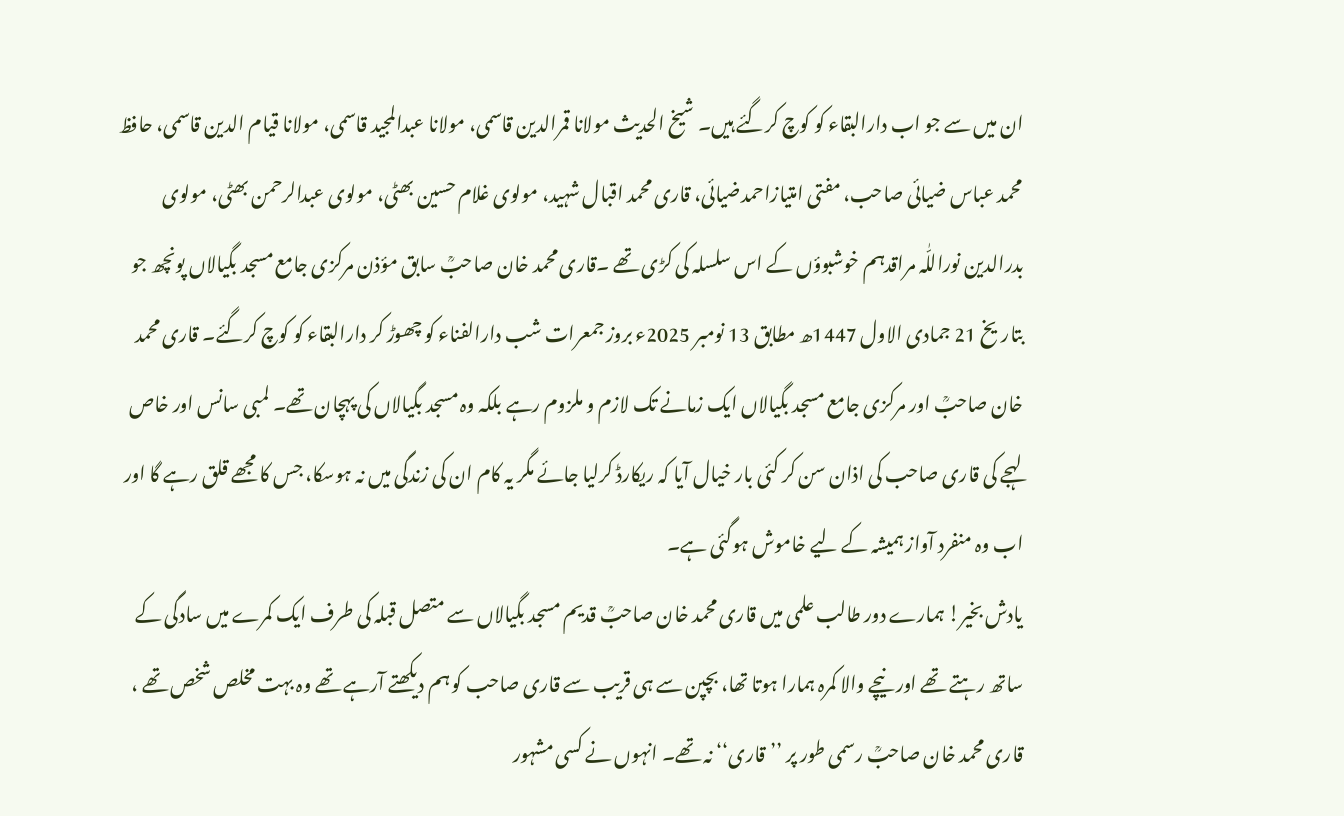ان میں سے جو اب دارالبقاء کو کوچ کرگئے ہیں۔ شیخ الحدیث مولانا قمرالدین قاسمی، مولانا عبدالمجید قاسمی، مولانا قیام الدین قاسمی، حافظ محمد عباس ضیائی صاحب، مفتی امتیازاحمدضیائی، قاری محمد اقبال شہید، مولوی غلام حسین بھٹی، مولوی عبدالرحمن بھٹی، مولوی بدرالدین نوراللّٰہ مراقدہم خوشبوؤں کے اس سلسلہ کی کڑی تھے ۔قاری محمد خان صاحبؒ سابق مؤذن مرکزی جامع مسجد بگیالاں پونچھ جو بتاریخ 21 جمادی الاول 1447ھ مطابق 13 نومبر 2025ء بروز جمعرات شب دارالفناء کو چھوڑ کر دارالبقاء کو کوچ کرگئے۔ قاری محمد خان صاحبؒ اور مرکزی جامع مسجد بگیالاں ایک زمانے تک لازم و ملزوم رہے بلکہ وہ مسجد بگیالاں کی پہچان تھے۔ لمبی سانس اور خاص لہجے کی قاری صاحب کی اذان سن کر کئی بار خیال آیا کہ ریکارڈ کرلیا جائے مگر یہ کام ان کی زندگی میں نہ ہوسکا، جس کا مجھے قلق رہے گا اور اب وہ منفرد آواز ہمیشہ کے لیے خاموش ہوگئی ہے۔
یادش بخیر! ہمارے دور طالب علمی میں قاری محمد خان صاحبؒ قدیم مسجد بگیالاں سے متصل قبلہ کی طرف ایک کمرے میں سادگی کے ساتھ رہتے تھے اور نیچے والا کمرہ ہمارا ہوتا تھا، بچپن سے ہی قریب سے قاری صاحب کو ہم دیکھتے آرہے تھے وہ بہت مخلص شخص تھے ، قاری محمد خان صاحبؒ رسمی طور پر ’’قاری‘‘ نہ تھے۔ انہوں نے کسی مشہور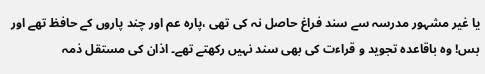یا غیر مشہور مدرسہ سے سند فراغ حاصل نہ کی تھی ،پارہ عم اور چند پاروں کے حافظ تھے اور بس! وہ باقاعدہ تجوید و قراءت کی بھی سند نہیں رکھتے تھے۔ اذان کی مستقل ذمہ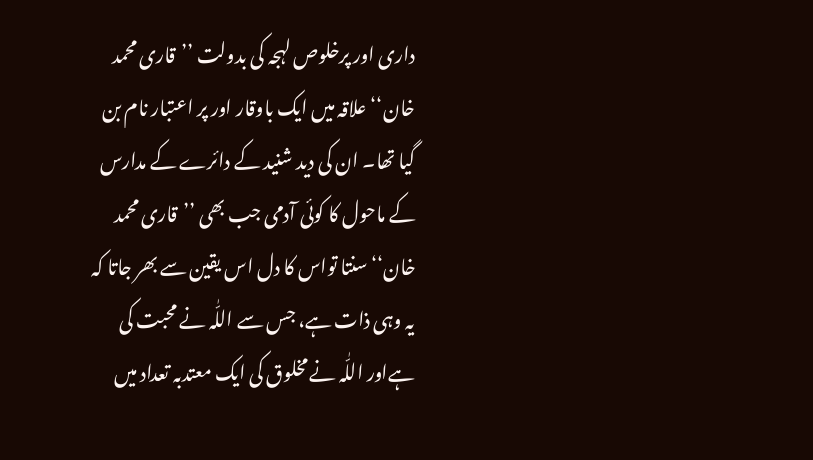داری اور پرخلوص لہجہ کی بدولت ’’قاری محمد خان‘‘ علاقہ میں ایک باوقار اور پر اعتبار نام بن گیا تھا۔ ان کی دید شنید کے دائرے کے مدارس کے ماحول کا کوئی آدمی جب بھی ’’قاری محمد خان‘‘ سنتا تواس کا دل اس یقین سے بھر جاتا کہ یہ وہی ذات ہے، جس سے اللّٰہ نے محبت کی ہےاور اللّٰہ نے مخلوق کی ایک معتدبہ تعداد میں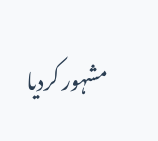مشہور کردیا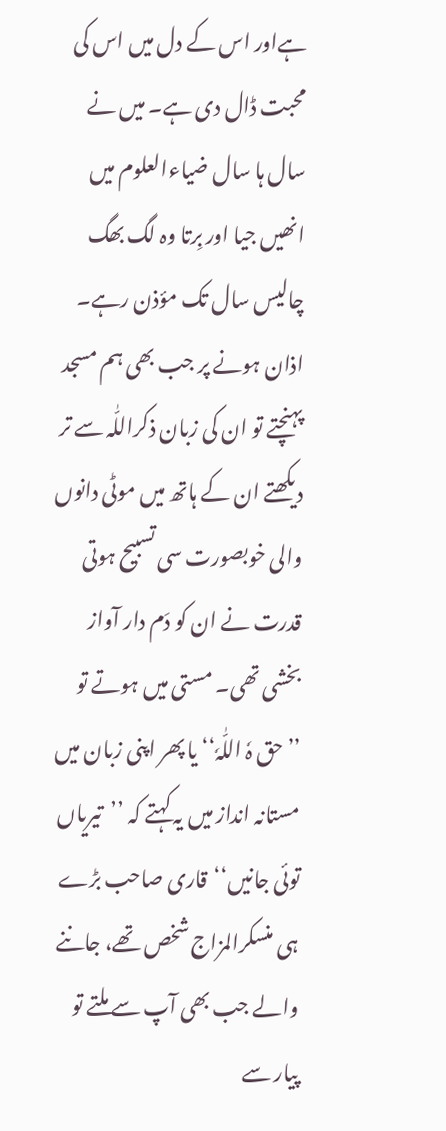ہےاور اس کے دل میں اس کی محبت ڈال دی ہے۔ میں نے سال ہا سال ضیاءالعلوم میں انھیں جیا اور بِرتا وہ لگ بھگ چالیس سال تک مؤذن رہے۔ اذان ہونے پر جب بھی ہم مسجد پہنچتے تو ان کی زبان ذکراللّٰہ سے تر دیکھتے ان کے ہاتھ میں موٹی دانوں والی خوبصورت سی تسبیح ہوتی قدرت نے ان کو دَم دار آواز بخشی تھی۔ مستی میں ہوتے تو ’’حق ہٗ اللّٰہٗ‘‘ یا پھر اپنی زبان میں مستانہ انداز میں یہ کہتے کہ ’’تیریاں توئی جانیں‘‘قاری صاحب بڑے ہی منسکرالمزاج شخص تھے، جاننے والے جب بھی آپ سے ملتے تو پیار سے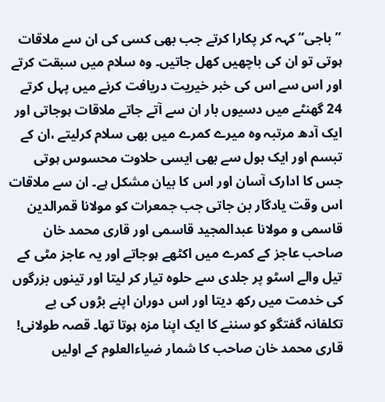’’باجی‘‘ کہہ کر پکارا کرتے جب بھی کسی کی ان سے ملاقات ہوتی تو ان کی باچھیں کھل جاتیں۔ وہ سلام میں سبقت کرتے اور اس سے اس کی خبر خیریت دریافت کرنے میں پہل کرتے 24 گھنٹے میں دسیوں بار ان سے آتے جاتے ملاقات ہوجاتی اور ایک آدھ مرتبہ وہ میرے کمرے میں بھی سلام کرلیتے ،ان کے تبسم اور ایک بول سے بھی ایسی حلاوت محسوس ہوتی جس کا ادارک آسان اور اس کا بیان مشکل ہے۔ ان سے ملاقات اس وقت یادگار بن جاتی جب جمعرات کو مولانا قمرالدین قاسمی و مولانا عبدالمجید قاسمی اور قاری محمد خان صاحب عاجز کے کمرے میں اکٹھے ہوجاتے اور یہ عاجز مٹی کے تیل والے اسٹو پر جلدی سے حلوہ تیار کر لیتا اور تینوں بزرگوں کی خدمت میں رکھ دیتا اور اس دوران اپنے بڑوں کی بے تکلفانہ گفتگو کو سننے کا ایک اپنا مزہ ہوتا تھا۔ قصہ طولانی! قاری محمد خان صاحب کا شمار ضیاءالعلوم کے اولیں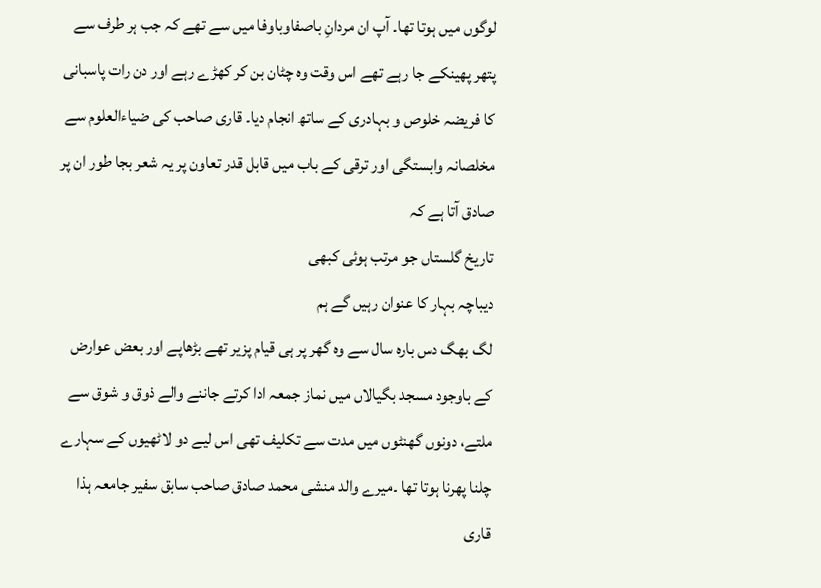لوگوں میں ہوتا تھا۔ آپ ان مردانِ باصفاوباوفا میں سے تھے کہ جب ہر طرف سے پتھر پھینکے جا رہے تھے اس وقت وہ چٹان بن کر کھڑے رہے اور دن رات پاسبانی کا فریضہ خلوص و بہادری کے ساتھ انجام دیا۔ قاری صاحب کی ضیاءالعلوم سے مخلصانہ وابستگی اور ترقی کے باب میں قابل قدر تعاون پر یہ شعر بجا طور ان پر صادق آتا ہے کہ
تاریخ گلستاں جو مرتب ہوئی کبھی
دیباچہ بہار کا عنوان رہیں گے ہم
لگ بھگ دس بارہ سال سے وہ گھر پر ہی قیام پزیر تھے بڑھاپے اور بعض عوارض کے باوجود مسجد بگیالاں میں نماز جمعہ ادا کرتے جاننے والے ذوق و شوق سے ملتے، دونوں گھنٹوں میں مدت سے تکلیف تھی اس لیے دو لاٹھیوں کے سہارے چلنا پھرنا ہوتا تھا ۔میرے والد منشی محمد صادق صاحب سابق سفیر جامعہ ہذا قاری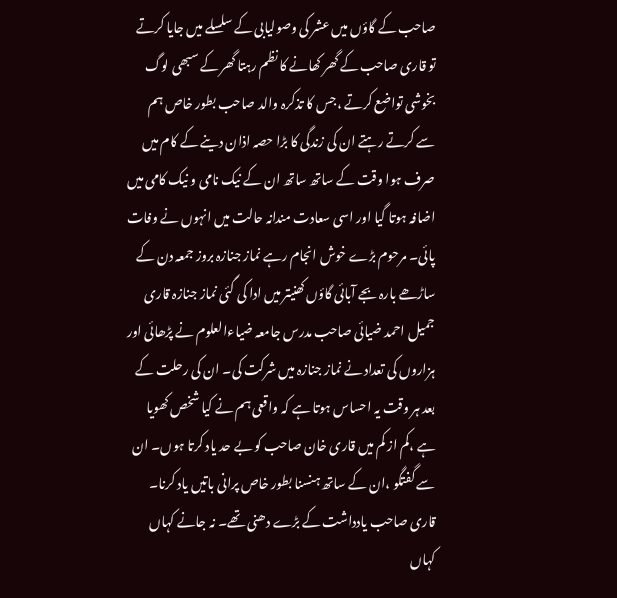صاحب کے گاؤں میں عشر کی وصولیابی کے سلسلے میں جایا کرتے تو قاری صاحب کے گھر کھانے کا نظم رہتا گھر کے سبھی لوگ بخوشی تواضع کرتے ،جس کا تذکرہ والد صاحب بطور خاص ہم سے کرتے رہتے ان کی زندگی کا بڑا حصہ اذان دینے کے کام میں صرف ہوا وقت کے ساتھ ساتھ ان کے نیک نامی و نیک کامی میں اضافہ ہوتا گیا اور اسی سعادت مندانہ حالت میں انہوں نے وفات پائی۔ مرحوم بڑے خوش انجام رہے نماز جنازہ بروز جمعہ دن کے ساڑھے بارہ بجے آبائی گاؤں کھنیتر میں ادا کی گئی نماز جنازہ قاری جمیل احمد ضیائی صاحب مدرس جامعہ ضیاءالعلوم نے پڑھائی اور ہزاروں کی تعداد نے نماز جنازہ میں شرکت کی۔ ان کی رحلت کے بعد ہر وقت یہ احساس ہوتا ہے کہ واقعی ہم نے کیا شخص کھویا ہے ،کم از کم میں قاری خان صاحب کو بے حد یاد کرتا ہوں۔ ان سے گفتگو ،ان کے ساتھ ہنسنا بطور خاص پرانی باتیں یاد کرنا۔ قاری صاحب یادداشت کے بڑے دھنی تھے۔ نہ جانے کہاں کہاں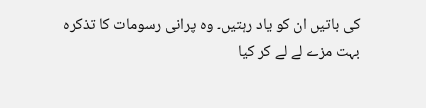کی باتیں ان کو یاد رہتیں۔ وہ پرانی رسومات کا تذکرہ بہت مزے لے لے کر کیا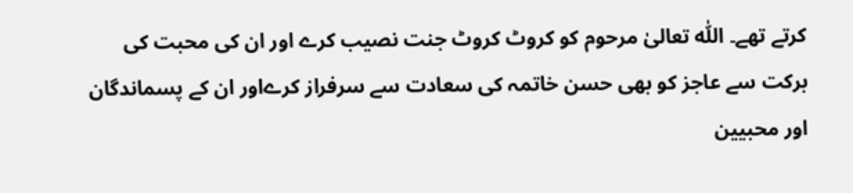کرتے تھے۔ اللّٰہ تعالیٰ مرحوم کو کروٹ کروٹ جنت نصیب کرے اور ان کی محبت کی برکت سے عاجز کو بھی حسن خاتمہ کی سعادت سے سرفراز کرےاور ان کے پسماندگان اور محبیین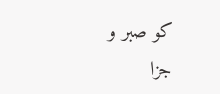کو صبر و جزا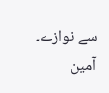سے نوازے۔ آمین